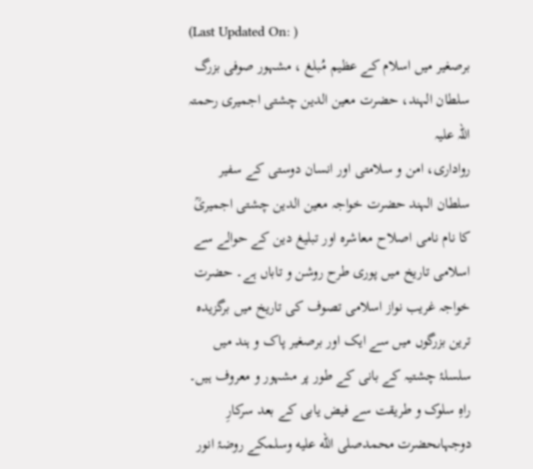(Last Updated On: )
برصغیر میں اسلام کے عظیم مُبلغ ، مشہور صوفی بزرگ
سلطان الہند، حضرت معین الدین چشتی اجمیری رحمتہ اللہ علیہ
رواداری، امن و سلامتی اور انسان دوستی کے سفیر
سلطان الہند حضرت خواجہ معین الدین چشتی اجمیریؒ کا نام نامی اصلاح معاشرہ اور تبلیغ دین کے حوالے سے اسلامی تاریخ میں پوری طرح روشن و تاباں ہے۔ حضرت خواجہ غریب نواز اسلامی تصوف کی تاریخ میں برگزیدہ ترین بزرگوں میں سے ایک اور برصغیر پاک و ہند میں سلسلۂ چشتیہ کے بانی کے طور پر مشہور و معروف ہیں۔ راہِ سلوک و طریقت سے فیض یابی کے بعد سرکارِ دوجہاںحضرت محمدصلى الله عليه وسلمکے روضۂ انور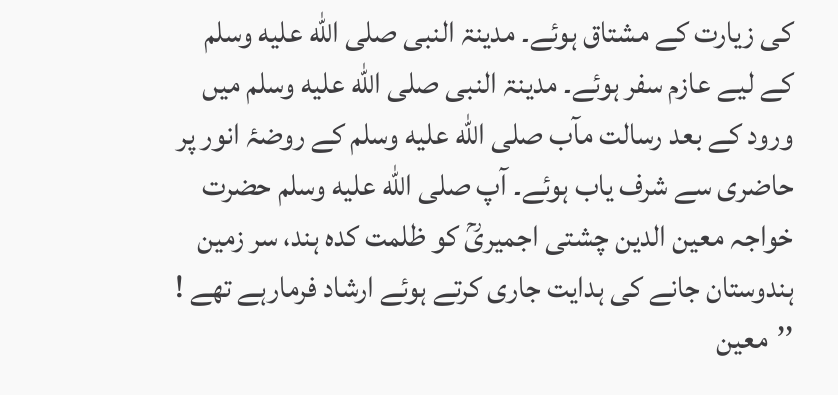کی زیارت کے مشتاق ہوئے۔ مدینۃ النبی صلى الله عليه وسلم کے لیے عازم سفر ہوئے۔ مدینۃ النبی صلى الله عليه وسلم میں ورود کے بعد رسالت مآب صلى الله عليه وسلم کے روضۂ انور پر حاضری سے شرف یاب ہوئے۔ آپ صلى الله عليه وسلم حضرت خواجہ معین الدین چشتی اجمیریؒ کو ظلمت کدہ ہند، سر زمین ہندوستان جانے کی ہدایت جاری کرتے ہوئے ارشاد فرمارہے تھے ! ’’معین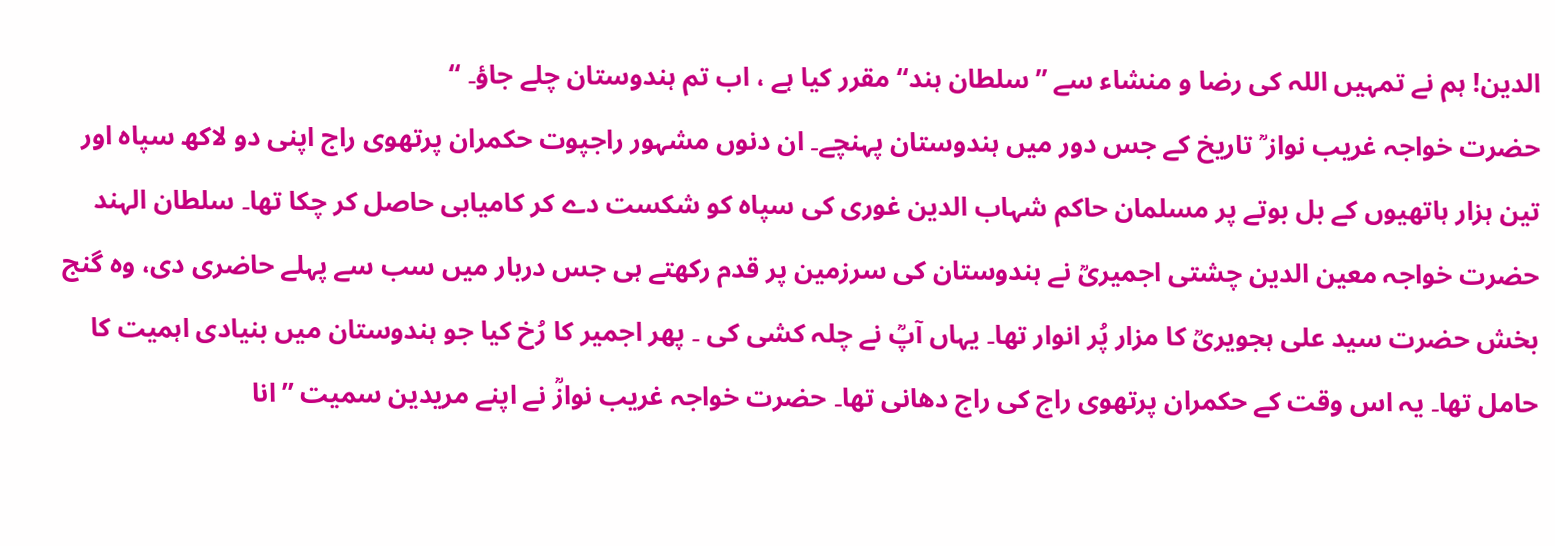الدین! ہم نے تمہیں اللہ کی رضا و منشاء سے ’’سلطان ہند‘‘ مقرر کیا ہے ، اب تم ہندوستان چلے جاؤ۔ ‘‘
حضرت خواجہ غریب نواز ؒ تاریخ کے جس دور میں ہندوستان پہنچے۔ ان دنوں مشہور راجپوت حکمران پرتھوی راج اپنی دو لاکھ سپاہ اور تین ہزار ہاتھیوں کے بل بوتے پر مسلمان حاکم شہاب الدین غوری کی سپاہ کو شکست دے کر کامیابی حاصل کر چکا تھا۔ سلطان الہند حضرت خواجہ معین الدین چشتی اجمیریؒ نے ہندوستان کی سرزمین پر قدم رکھتے ہی جس دربار میں سب سے پہلے حاضری دی، وہ گنج بخش حضرت سید علی ہجویریؒ کا مزار پُر انوار تھا۔ یہاں آپؒ نے چلہ کشی کی ۔ پھر اجمیر کا رُخ کیا جو ہندوستان میں بنیادی اہمیت کا حامل تھا۔ یہ اس وقت کے حکمران پرتھوی راج کی راج دھانی تھا۔ حضرت خواجہ غریب نوازؒ نے اپنے مریدین سمیت ’’انا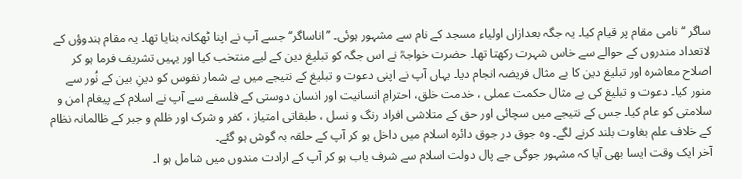ساگر ‘‘ نامی مقام پر قیام کیا۔ یہ جگہ بعدازاں اولیاء مسجد کے نام سے مشہور ہوئی۔ ’’اناساگر‘‘ جسے آپ نے اپنا ٹھکانہ بنایا تھا۔ یہ مقام ہندوؤں کے لاتعداد مندروں کے حوالے سے خاس شہرت رکھتا تھا۔ حضرت خواجہؒ نے اس جگہ کو تبلیغ دین کے لیے منتخب کیا اور یہیں تشریف فرما ہو کر اصلاح معاشرہ اور تبلیغ دین کا بے مثال فریضہ انجام دیا۔ یہاں آپ نے اپنی دعوت و تبلیغ کے نتیجے میں بے شمار نفوس کو دینِ بین کے نُور سے منور کیا۔ دعوت و تبلیغ کی بے مثال حکمت عملی ، خدمت خلق، احترامِ انسانیت اور انسان دوستی کے فلسفے سے آپ نے اسلام کے پیغام امن و سلامتی کو عام کیا۔ جس کے نتیجے میں سچائی اور حق کے متلاشی افراد رنگ و نسل ، طبقاتی امتیاز ، کفر و شرک اور ظلم و جبر کے ظالمانہ نظام کے خلاف علم بغاوت بلند کرنے لگے۔ وہ جوق در جوق دائرہ اسلام میں داخل ہو کر آپ کے حلقہ بہ گوش ہو گئے۔
آخر ایک وقت ایسا بھی آیا کہ مشہور جوگی جے پال دولت اسلام سے شرف یاب ہو کر آپ کے ارادت مندوں میں شامل ہو ا۔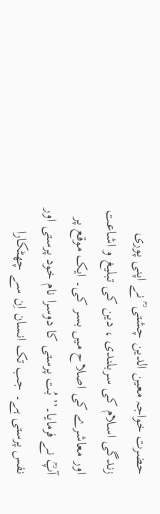حضرت خواجہ معین الدین چشتی ؒ نے اپنی پوری زندگی اسلام کی سربلندی ، دین کی تبلیغ و اشاعت اور معاشرے کی اصلاح میں بسر کی۔ ایک موقع پر آپؒ نے فرمایا۔’’بُت پرستی کا دوسرا نام خود پرستی اور نفس پرستی ہے۔ جب تک انسان اِن سے چھٹکارا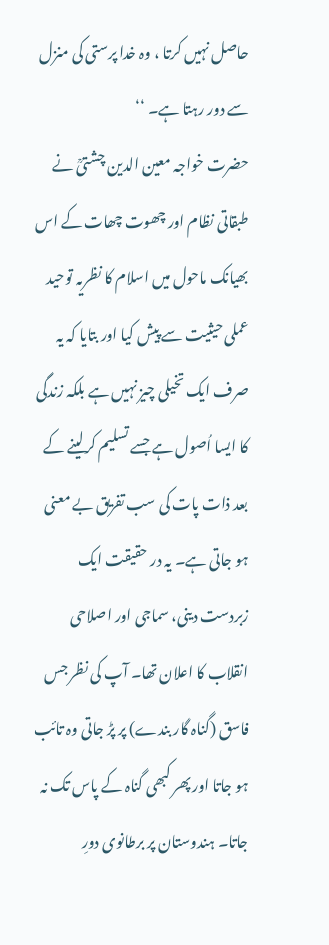حاصل نہیں کرتا ، وہ خدا پرستی کی منزل سے دور رہتا ہے۔ ‘‘
حضرت خواجہ معین الدین چشتیؒ نے طبقاتی نظام اور چھوت چھات کے اس بھیانک ماحول میں اسلام کا نظریہ توحید عملی حیثیت سے پیش کیا اور بتایا کہ یہ صرف ایک تخیلی چیز نہیں ہے بلکہ زندگی کا ایسا اُصول ہے جسے تسلیم کرلینے کے بعد ذات پات کی سب تفریق بے معنی ہو جاتی ہے۔ یہ در حقیقت ایک زبردست دینی، سماجی اور اصلاحی انقلاب کا اعلان تھا۔ آپ کی نظر جس فاسق (گناہ گار بندے) پر پڑ جاتی وہ تائب ہو جاتا اور پھر کبھی گناہ کے پاس تک نہ جاتا۔ ہندوستان پر برطانوی دورِ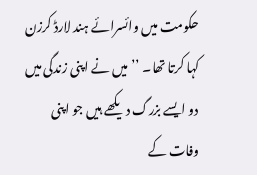حکومت میں وائسرائے ہند لارڈ کرزن کہا کرتا تھا۔ ’’میں نے اپنی زندگی میں دو ایسے بزرگ دیکھے ہیں جو اپنی وفات کے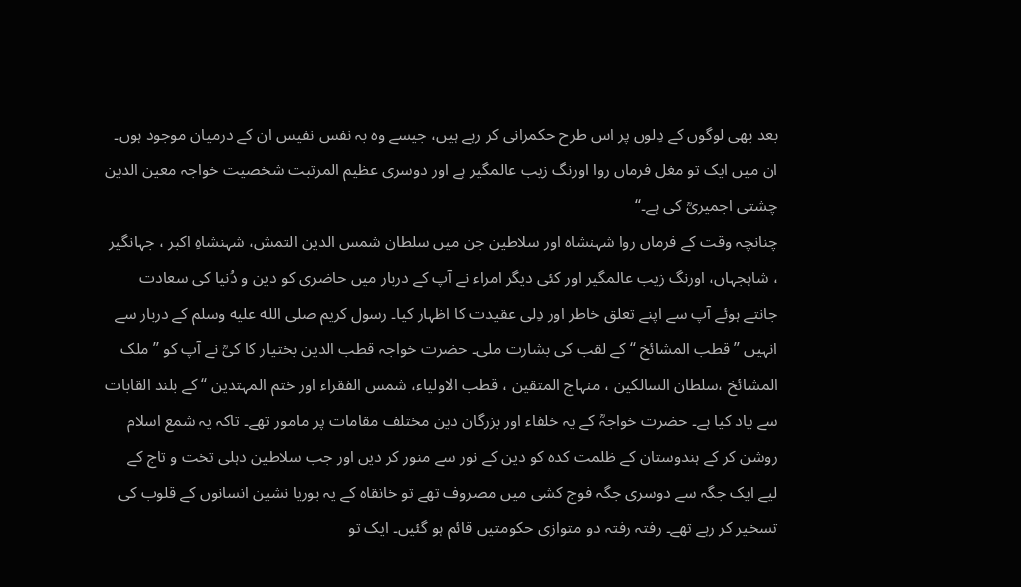بعد بھی لوگوں کے دِلوں پر اس طرح حکمرانی کر رہے ہیں، جیسے وہ بہ نفس نفیس ان کے درمیان موجود ہوں۔ ان میں ایک تو مغل فرماں روا اورنگ زیب عالمگیر ہے اور دوسری عظیم المرتبت شخصیت خواجہ معین الدین چشتی اجمیریؒ کی ہے۔‘‘
چنانچہ وقت کے فرماں روا شہنشاہ اور سلاطین جن میں سلطان شمس الدین التمش، شہنشاہِ اکبر ، جہانگیر ، شاہجہاں، اورنگ زیب عالمگیر اور کئی دیگر امراء نے آپ کے دربار میں حاضری کو دین و دُنیا کی سعادت جانتے ہوئے آپ سے اپنے تعلق خاطر اور دِلی عقیدت کا اظہار کیا۔ رسول کریم صلى الله عليه وسلم کے دربار سے انہیں ’’قطب المشائخ ‘‘ کے لقب کی بشارت ملی۔ حضرت خواجہ قطب الدین بختیار کا کیؒ نے آپ کو ’’ملک المشائخ ،سلطان السالکین ، منہاج المتقین ، قطب الاولیاء، شمس الفقراء اور ختم المہتدین ‘‘ کے بلند القابات سے یاد کیا ہے۔ حضرت خواجہؒ کے یہ خلفاء اور بزرگان دین مختلف مقامات پر مامور تھے۔ تاکہ یہ شمع اسلام روشن کر کے ہندوستان کے ظلمت کدہ کو دین کے نور سے منور کر دیں اور جب سلاطین دہلی تخت و تاج کے لیے ایک جگہ سے دوسری جگہ فوج کشی میں مصروف تھے تو خانقاہ کے یہ بوریا نشین انسانوں کے قلوب کی تسخیر کر رہے تھے۔ رفتہ رفتہ دو متوازی حکومتیں قائم ہو گئیں۔ ایک تو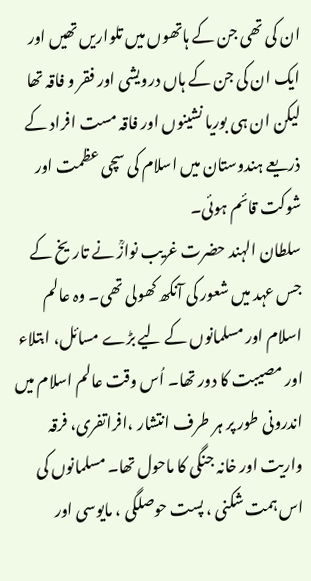ان کی تھی جن کے ہاتھوں میں تلواریں تھیں اور ایک ان کی جن کے ہاں درویشی اور فقر و فاقہ تھا لیکن ان ہی بوریا نشینوں اور فاقہ مست افراد کے ذریعے ہندوستان میں اسلام کی سچی عظمت اور شوکت قائم ہوئی۔
سلطان الہند حضرت غریب نوازؒ نے تاریخ کے جس عہد میں شعور کی آنکھ کھولی تھی۔ وہ عالم اسلام اور مسلمانوں کے لیے بڑے مسائل، ابتلاء اور مصیبت کا دور تھا۔ اُس وقت عالم اسلام میں اندرونی طور پر ہر طرف انتشار ،افراتفری، فرقہ واریت اور خانہ جنگی کا ماحول تھا۔ مسلمانوں کی اس ہمت شکنی ، پست حوصلگی ، مایوسی اور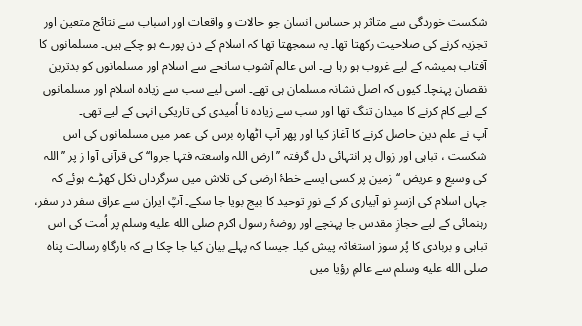شکست خوردگی سے متاثر ہر حساس انسان جو حالات و واقعات اور اسباب سے نتائج متعین اور تجزیہ کرنے کی صلاحیت رکھتا تھا۔ یہ سمجھتا تھا کہ اسلام کے دن پورے ہو چکے ہیں۔ مسلمانوں کا آفتاب ہمیشہ کے لیے غروب ہو رہا ہے۔ اس عالم آشوب سانحے سے اسلام اور مسلمانوں کو بدترین نقصان پہنچا۔ کیوں کہ اصل نشانہ مسلمان ہی تھے۔ اسی لیے سب سے زیادہ اسلام اور مسلمانوں کے لیے کام کرنے کا میدان تنگ تھا اور سب سے زیادہ نا اُمیدی کی تاریکی انہی کے لیے تھی۔
آپ نے علم دین حاصل کرنے کا آغاز کیا اور پھر آپ اٹھارہ برس کی عمر میں مسلمانوں کی اس شکست ، تباہی اور زوال پر انتہائی دل گرفتہ ’’ارض اللہ واسعتہ فتہا جروا‘‘ کی قرآنی آوا ز پر ’’اللہ کی وسیع و عریض ‘‘ زمین پر کسی ایسے خطۂ ارضی کی تلاش میں سرگرداں نکل کھڑے ہوئے کہ جہاں اسلام کی ازسرِ نو آبیاری کر کے نورِ توحید کا بیج بویا جا سکے۔ آپؒ ایران سے عراق سفر در سفر، رہنمائی کے لیے حجازِ مقدس جا پہنچے اور روضۂ رسول اکرم صلى الله عليه وسلم پر اُمت کی اس تباہی و بربادی کا پُر سوز استغاثہ پیش کیا۔ جیسا کہ پہلے بیان کیا جا چکا ہے کہ بارگاہِ رسالت پناہ صلى الله عليه وسلم سے عالمِ رؤیا میں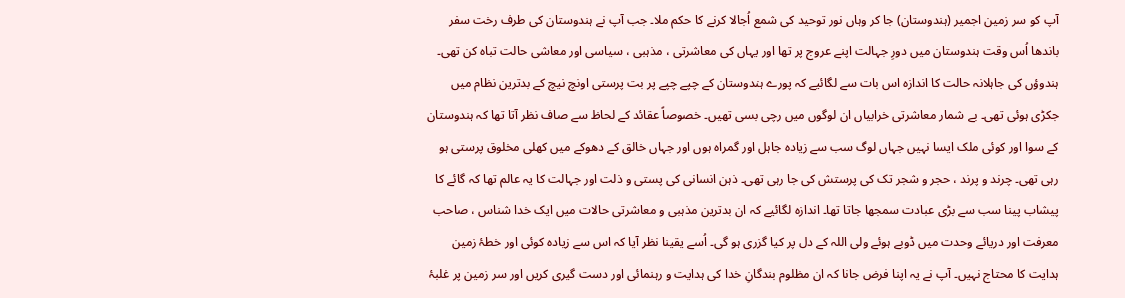آپ کو سر زمین اجمیر (ہندوستان) جا کر وہاں نور توحید کی شمع اُجالا کرنے کا حکم ملا۔ جب آپ نے ہندوستان کی طرف رخت سفر باندھا اُس وقت ہندوستان میں دورِ جہالت اپنے عروج پر تھا اور یہاں کی معاشرتی ، مذہبی ، سیاسی اور معاشی حالت تباہ کن تھی۔ ہندوؤں کی جاہلانہ حالت کا اندازہ اس بات سے لگائیے کہ پورے ہندوستان کے چپے چپے پر بت پرستی اونچ نیچ کے بدترین نظام میں جکڑی ہوئی تھی۔ بے شمار معاشرتی خرابیاں ان لوگوں میں رچی بسی تھیں۔ خصوصاً عقائد کے لحاظ سے صاف نظر آتا تھا کہ ہندوستان کے سوا اور کوئی ملک ایسا نہیں جہاں لوگ سب سے زیادہ جاہل اور گمراہ ہوں اور جہاں خالق کے دھوکے میں کھلی مخلوق پرستی ہو رہی تھی۔ چرند و پرند ، حجر و شجر تک کی پرستش کی جا رہی تھی۔ ذہن انسانی کی پستی و ذلت اور جہالت کا یہ عالم تھا کہ گائے کا پیشاب پینا سب سے بڑی عبادت سمجھا جاتا تھا۔ اندازہ لگائیے کہ ان بدترین مذہبی و معاشرتی حالات میں ایک خدا شناس ، صاحب معرفت اور دریائے وحدت میں ڈوبے ہوئے ولی اللہ کے دل پر کیا گزری ہو گی۔ اُسے یقینا نظر آیا کہ اس سے زیادہ کوئی اور خطۂ زمین ہدایت کا محتاج نہیں۔ آپ نے یہ اپنا فرض جانا کہ ان مظلوم بندگانِ خدا کی ہدایت و رہنمائی اور دست گیری کریں اور سر زمین پر غلبۂ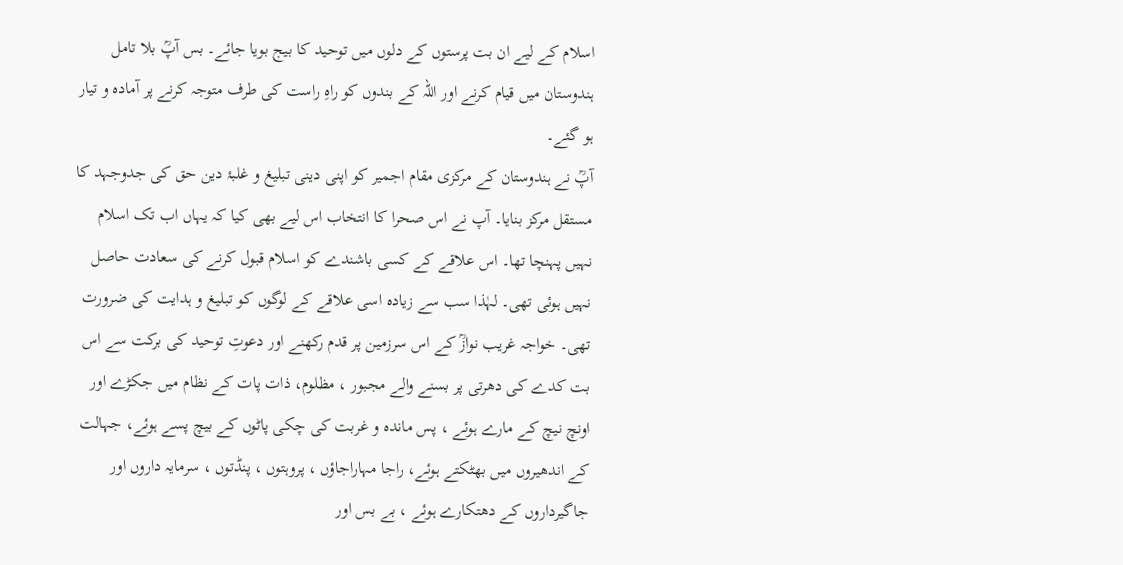اسلام کے لیے ان بت پرستوں کے دلوں میں توحید کا بیج بویا جائے۔ بس آپؒ بلا تامل ہندوستان میں قیام کرنے اور اللہ کے بندوں کو راہِ راست کی طرف متوجہ کرنے پر آمادہ و تیار ہو گئے۔
آپؒ نے ہندوستان کے مرکزی مقام اجمیر کو اپنی دینی تبلیغ و غلبۂ دین حق کی جدوجہد کا مستقل مرکز بنایا۔ آپ نے اس صحرا کا انتخاب اس لیے بھی کیا کہ یہاں اب تک اسلام نہیں پہنچا تھا۔ اس علاقے کے کسی باشندے کو اسلام قبول کرنے کی سعادت حاصل نہیں ہوئی تھی۔ لہٰذا سب سے زیادہ اسی علاقے کے لوگوں کو تبلیغ و ہدایت کی ضرورت تھی۔ خواجہ غریب نوازؒ کے اس سرزمین پر قدم رکھنے اور دعوتِ توحید کی برکت سے اس بت کدے کی دھرتی پر بسنے والے مجبور ، مظلوم، ذات پات کے نظام میں جکڑے اور اونچ نیچ کے مارے ہوئے ، پس ماندہ و غربت کی چکی پاٹوں کے بیچ پسے ہوئے، جہالت کے اندھیروں میں بھٹکتے ہوئے، راجا مہاراجاؤں ، پروہتوں ، پنڈتوں ، سرمایہ داروں اور جاگیرداروں کے دھتکارے ہوئے ، بے بس اور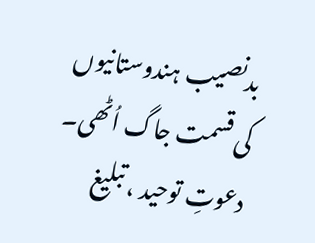بدنصیب ہندوستانیوں کی قسمت جاگ اُٹھی۔ دعوتِ توحید ، تبلیغ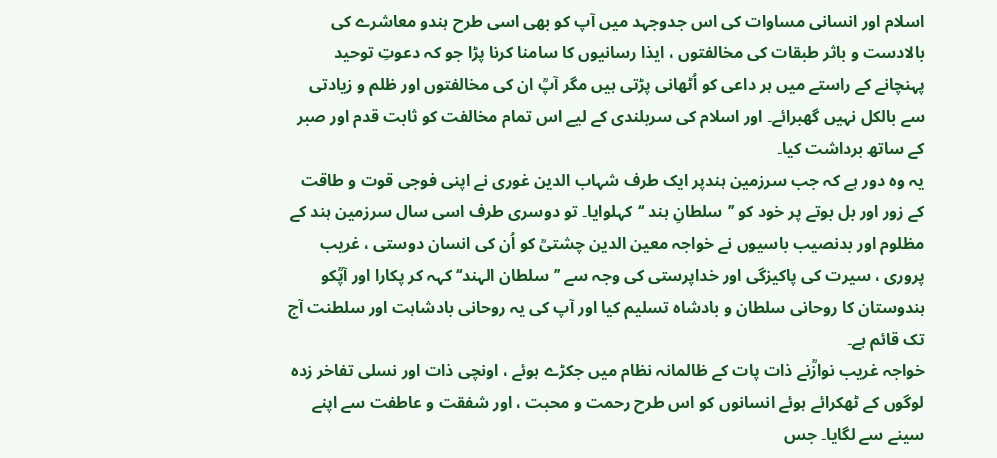اسلام اور انسانی مساوات کی اس جدوجہد میں آپ کو بھی اسی طرح ہندو معاشرے کی بالادست و باثر طبقات کی مخالفتوں ، ایذا رسانیوں کا سامنا کرنا پڑا جو کہ دعوتِ توحید پہنچانے کے راستے میں ہر داعی کو اُٹھانی پڑتی ہیں مگر آپؒ ان کی مخالفتوں اور ظلم و زیادتی سے بالکل نہیں گھبرائے۔ اور اسلام کی سربلندی کے لیے اس تمام مخالفت کو ثابت قدم اور صبر کے ساتھ برداشت کیا۔
یہ وہ دور ہے کہ جب سرزمین ہندپر ایک طرف شہاب الدین غوری نے اپنی فوجی قوت و طاقت کے زور اور بل بوتے پر خود کو ’’سلطانِ ہند ‘‘کہلوایا۔ تو دوسری طرف اسی سال سرزمین ہند کے مظلوم اور بدنصیب باسیوں نے خواجہ معین الدین چشتیؒ کو اُن کی انسان دوستی ، غریب پروری ، سیرت کی پاکیزگی اور خداپرستی کی وجہ سے ’’سلطان الہند‘‘ کہہ کر پکارا اور آپؒکو ہندوستان کا روحانی سلطان و بادشاہ تسلیم کیا اور آپ کی یہ روحانی بادشاہت اور سلطنت آج تک قائم ہے۔
خواجہ غریب نوازؒنے ذات پات کے ظالمانہ نظام میں جکڑے ہوئے ، اونچی ذات اور نسلی تفاخر زدہ لوگوں کے ٹھکرائے ہوئے انسانوں کو اس طرح رحمت و محبت ، اور شفقت و عاطفت سے اپنے سینے سے لگایا۔ جس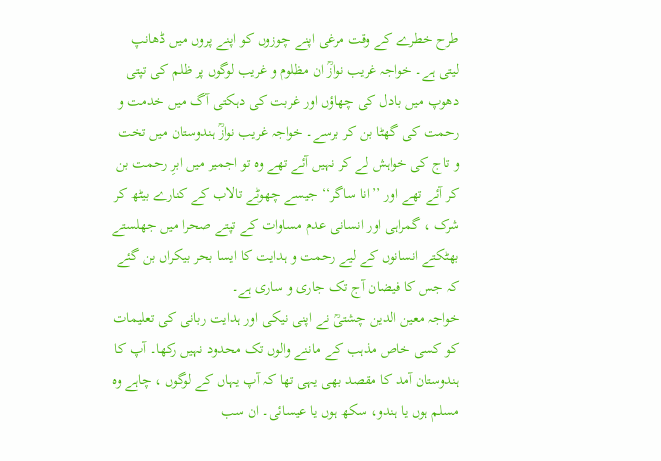طرح خطرے کے وقت مرغی اپنے چوزوں کو اپنے پروں میں ڈھانپ لیتی ہے۔ خواجہ غریب نوازؒ ان مظلوم و غریب لوگوں پر ظلم کی تپتی دھوپ میں بادل کی چھاؤں اور غربت کی دہکتی آگ میں خدمت و رحمت کی گھٹا بن کر برسے۔ خواجہ غریب نوازؒ ہندوستان میں تخت و تاج کی خواہش لے کر نہیں آئے تھے وہ تو اجمیر میں ابرِ رحمت بن کر آئے تھے اور ’’انا ساگر‘‘ جیسے چھوٹے تالاب کے کنارے بیٹھ کر شرک ، گمراہی اور انسانی عدم مساوات کے تپتے صحرا میں جھلستے بھٹکتے انسانوں کے لیے رحمت و ہدایت کا ایسا بحر بیکراں بن گئے کہ جس کا فیضان آج تک جاری و ساری ہے۔
خواجہ معین الدین چشتیؒ نے اپنی نیکی اور ہدایت ربانی کی تعلیمات کو کسی خاص مذہب کے ماننے والوں تک محدود نہیں رکھا۔ آپ کا ہندوستان آمد کا مقصد بھی یہی تھا کہ آپ یہاں کے لوگوں ، چاہے وہ مسلم ہوں یا ہندو، سکھ ہوں یا عیسائی۔ ان سب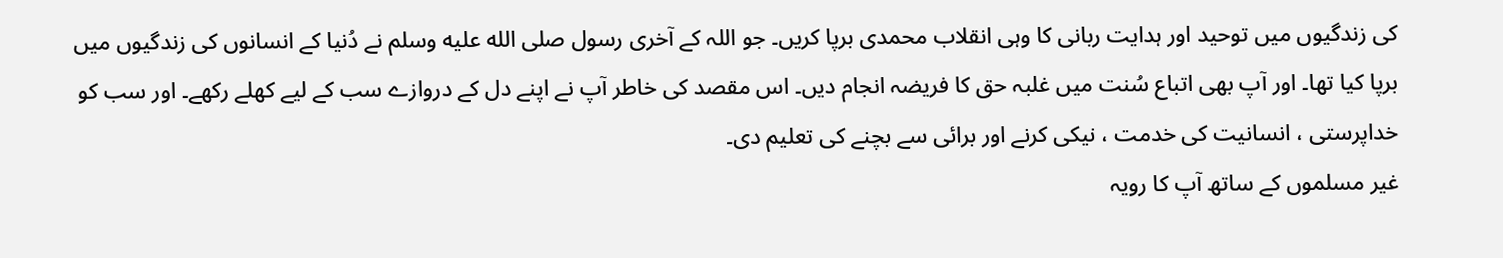کی زندگیوں میں توحید اور ہدایت ربانی کا وہی انقلاب محمدی برپا کریں۔ جو اللہ کے آخری رسول صلى الله عليه وسلم نے دُنیا کے انسانوں کی زندگیوں میں برپا کیا تھا۔ اور آپ بھی اتباع سُنت میں غلبہ حق کا فریضہ انجام دیں۔ اس مقصد کی خاطر آپ نے اپنے دل کے دروازے سب کے لیے کھلے رکھے۔ اور سب کو خداپرستی ، انسانیت کی خدمت ، نیکی کرنے اور برائی سے بچنے کی تعلیم دی۔
غیر مسلموں کے ساتھ آپ کا رویہ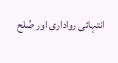انتہائی رواداری اور صُلح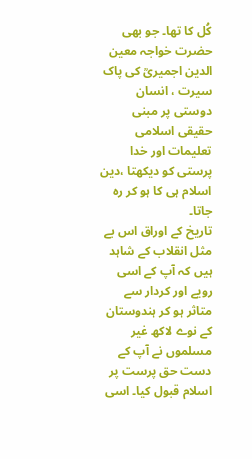کُل کا تھا۔ جو بھی حضرت خواجہ معین الدین اجمیریؒ کی پاک سیرت ، انسان دوستی پر مبنی حقیقی اسلامی تعلیمات اور خدا پرستی کو دیکھتا ،دین اسلام ہی کا ہو کر رہ جاتا۔
تاریخ کے اوراق اس بے مثل انقلاب کے شاہد ہیں کہ آپ کے اسی رویے اور کردار سے متاثر ہو کر ہندوستان کے نوے لاکھ غیر مسلموں نے آپ کے دست حق پرست پر اسلام قبول کیا۔ اسی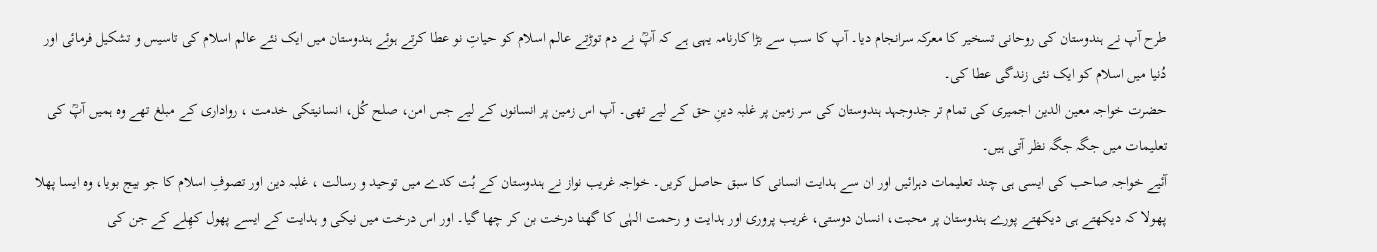طرح آپ نے ہندوستان کی روحانی تسخیر کا معرکہ سرانجام دیا۔ آپ کا سب سے بڑا کارنامہ یہی ہے کہ آپؒ نے دم توڑتے عالم اسلام کو حیاتِ نو عطا کرتے ہوئے ہندوستان میں ایک نئے عالم اسلام کی تاسیس و تشکیل فرمائی اور دُنیا میں اسلام کو ایک نئی زندگی عطا کی۔
حضرت خواجہ معین الدین اجمیری کی تمام تر جدوجہد ہندوستان کی سر زمین پر غلبہ دینِ حق کے لیے تھی۔ آپ اس زمین پر انسانوں کے لیے جس امن، صلح کُل، انسانیتکی خدمت ، رواداری کے مبلغ تھے وہ ہمیں آپؒ کی تعلیمات میں جگہ جگہ نظر آتی ہیں۔
آئیے خواجہ صاحب کی ایسی ہی چند تعلیمات دہرائیں اور ان سے ہدایت انسانی کا سبق حاصل کریں۔ خواجہ غریب نواز نے ہندوستان کے بُت کدے میں توحید و رسالت ، غلبہ دین اور تصوفِ اسلام کا جو بیج بویا، وہ ایسا پھلا پھولا کہ دیکھتے ہی دیکھتے پورے ہندوستان پر محبت، انسان دوستی، غریب پروری اور ہدایت و رحمت الہٰی کا گھنا درخت بن کر چھا گیا۔ اور اس درخت میں نیکی و ہدایت کے ایسے پھول کھِلے کے جن کی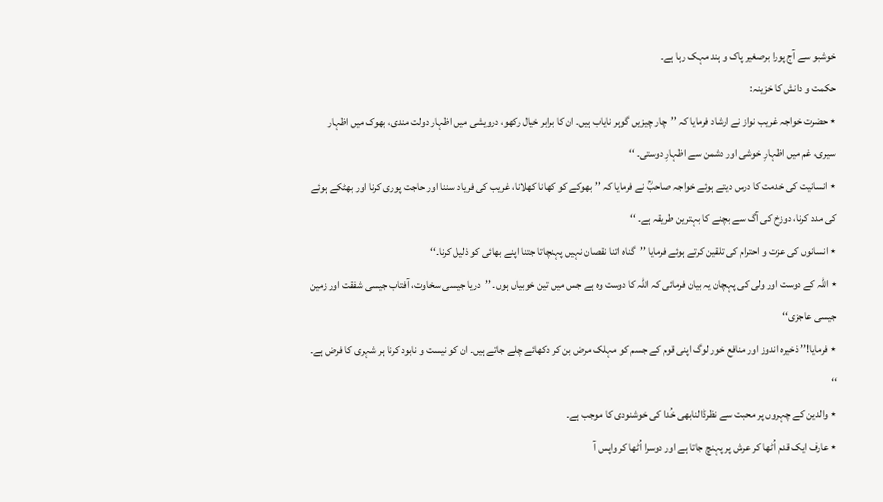خوشبو سے آج پورا برصغیر پاک و ہند مہک رہا ہے۔
حکمت و دانش کا خزینہ:
٭ حضرت خواجہ غریب نواز نے ارشاد فرمایا کہ ’’چار چیزیں گوہر نایاب ہیں۔ ان کا برابر خیال رکھو، درویشی میں اظہار دولت مندی، بھوک میں اظہار سیری، غم میں اظہارِ خوشی اور دشمن سے اظہارِ دوستی۔ ‘‘
٭ انسانیت کی خدمت کا درس دیتے ہوئے خواجہ صاحبؒ نے فرمایا کہ ’’بھوکے کو کھانا کھلانا، غریب کی فریاد سننا اور حاجت پوری کرنا اور بھٹکے ہوئے کی مدد کرنا، دوزخ کی آگ سے بچنے کا بہترین طریقہ ہے۔ ‘‘
٭ انسانوں کی عزت و احترام کی تلقین کرتے ہوئے فرمایا ’’گناہ اتنا نقصان نہیں پہنچاتا جتنا اپنے بھائی کو ذلیل کرنا۔‘‘
٭ اللہ کے دوست اور ولی کی پہچان یہ بیان فرمائی کہ اللہ کا دوست وہ ہے جس میں تین خوبیاں ہوں۔ ’’دریا جیسی سخاوت، آفتاب جیسی شفقت اور زمین جیسی عاجزی‘‘
٭ فرمایا!’’ ذخیرہ اندوز اور منافع خور لوگ اپنی قوم کے جسم کو مہلک مرض بن کر دکھائے چلے جاتے ہیں۔ ان کو نیست و نابود کرنا ہر شہری کا فرض ہے۔ ‘‘
٭ والدین کے چہروں پر محبت سے نظرڈالنابھی خُدا کی خوشنودی کا موجب ہے۔
٭ عارف ایک قدم اُٹھا کر عرش پر پہنچ جاتا ہے اور دوسرا اُٹھا کر واپس آ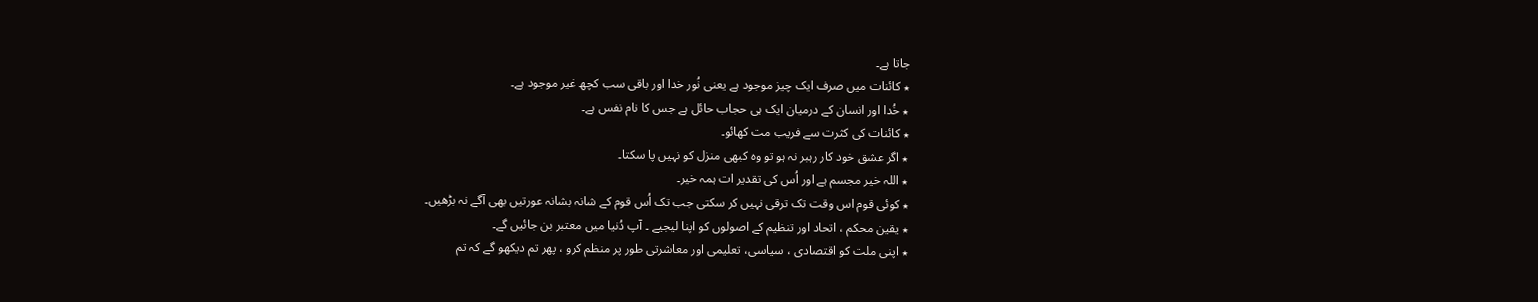جاتا ہے۔
٭ کائنات میں صرف ایک چیز موجود ہے یعنی نُور خدا اور باقی سب کچھ غیر موجود ہے۔
٭ خُدا اور انسان کے درمیان ایک ہی حجاب حائل ہے جس کا نام نفس ہے۔
٭ کائنات کی کثرت سے فریب مت کھائو۔
٭ اگر عشق خود کار رہبر نہ ہو تو وہ کبھی منزل کو نہیں پا سکتا۔
٭ اللہ خیر مجسم ہے اور اُس کی تقدیر ات ہمہ خیر۔
٭ کوئی قوم اس وقت تک ترقی نہیں کر سکتی جب تک اُس قوم کے شانہ بشانہ عورتیں بھی آگے نہ بڑھیں۔
٭ یقین محکم ، اتحاد اور تنظیم کے اصولوں کو اپنا لیجیے ۔ آپ دُنیا میں معتبر بن جائیں گے۔
٭ اپنی ملت کو اقتصادی ، سیاسی، تعلیمی اور معاشرتی طور پر منظم کرو ، پھر تم دیکھو گے کہ تم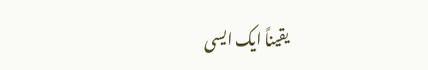یقیناً ایک ایسی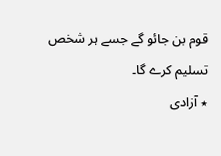قوم بن جائو گے جسے ہر شخص تسلیم کرے گا۔
٭ آزادی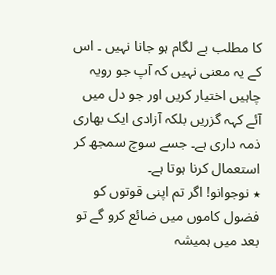کا مطلب بے لگام ہو جانا نہیں ۔ اس کے یہ معنی نہیں کہ آپ جو رویہ چاہیں اختیار کریں اور جو دل میں آئے کہہ گزریں بلکہ آزادی ایک بھاری ذمہ داری ہے۔ جسے سوچ سمجھ کر استعمال کرنا ہوتا ہے۔
٭ نوجوانو! اگر تم اپنی قوتوں کو فضول کاموں میں ضائع کرو گے تو بعد میں ہمیشہ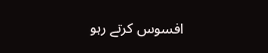افسوس کرتے رہو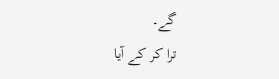گے۔
ترا کر کے آیا